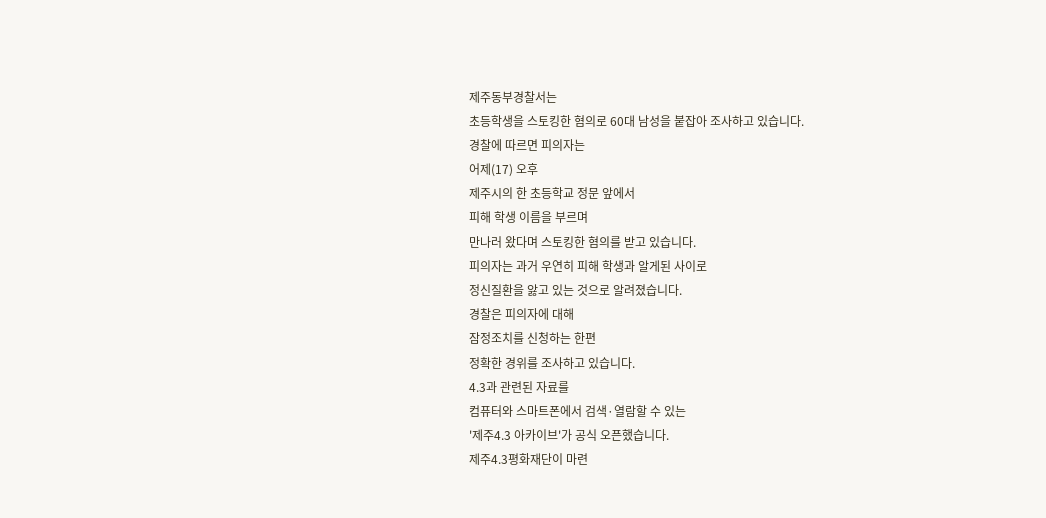제주동부경찰서는
초등학생을 스토킹한 혐의로 60대 남성을 붙잡아 조사하고 있습니다.
경찰에 따르면 피의자는
어제(17) 오후
제주시의 한 초등학교 정문 앞에서
피해 학생 이름을 부르며
만나러 왔다며 스토킹한 혐의를 받고 있습니다.
피의자는 과거 우연히 피해 학생과 알게된 사이로
정신질환을 앓고 있는 것으로 알려졌습니다.
경찰은 피의자에 대해
잠정조치를 신청하는 한편
정확한 경위를 조사하고 있습니다.
4.3과 관련된 자료를
컴퓨터와 스마트폰에서 검색·열람할 수 있는
'제주4.3 아카이브'가 공식 오픈했습니다.
제주4.3평화재단이 마련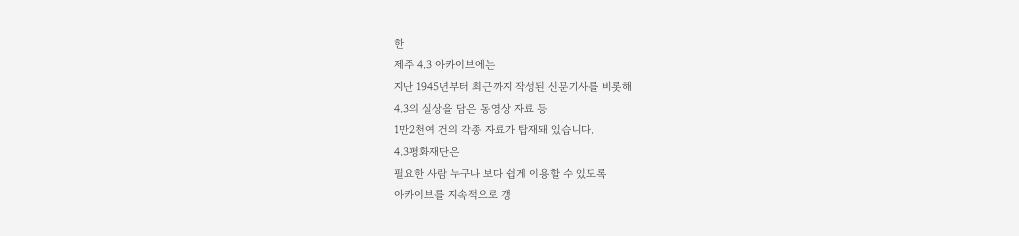한
제주 4.3 아카이브에는
지난 1945년부터 최근까지 작성된 신문기사를 비롯해
4.3의 실상을 담은 동영상 자료 등
1만2천여 건의 각종 자료가 탑재돼 있습니다.
4.3평화재단은
필요한 사람 누구나 보다 쉽게 이용할 수 있도록
아카이브를 지속적으로 갱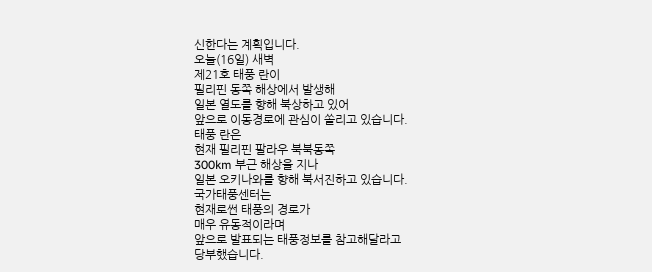신한다는 계획입니다.
오늘(16일) 새벽
제21호 태풍 란이
필리핀 동쪽 해상에서 발생해
일본 열도를 향해 북상하고 있어
앞으로 이동경로에 관심이 쏠리고 있습니다.
태풍 란은
현재 필리핀 팔라우 북북동쪽
300km 부근 해상을 지나
일본 오키나와를 향해 북서진하고 있습니다.
국가태풍센터는
현재로썬 태풍의 경로가
매우 유동적이라며
앞으로 발표되는 태풍정보를 참고해달라고
당부했습니다.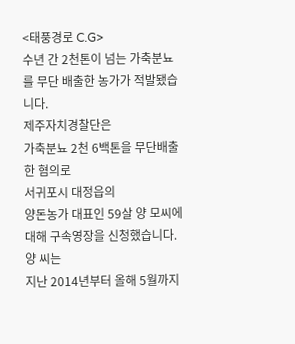<태풍경로 C.G>
수년 간 2천톤이 넘는 가축분뇨를 무단 배출한 농가가 적발됐습니다.
제주자치경찰단은
가축분뇨 2천 6백톤을 무단배출한 혐의로
서귀포시 대정읍의
양돈농가 대표인 59살 양 모씨에 대해 구속영장을 신청했습니다.
양 씨는
지난 2014년부터 올해 5월까지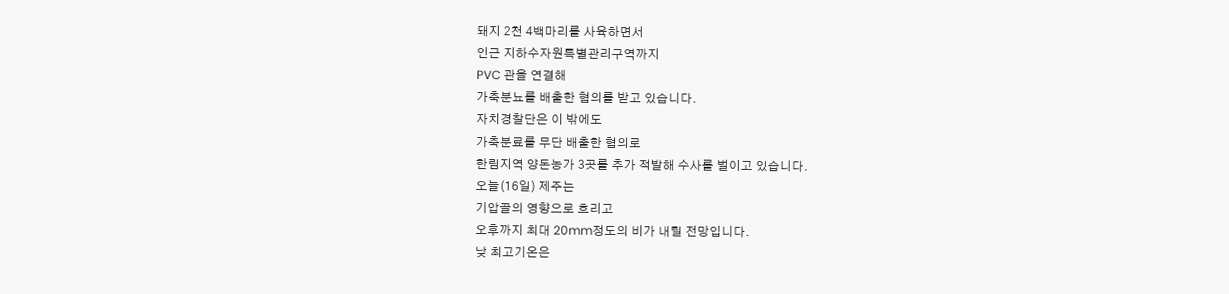돼지 2천 4백마리를 사육하면서
인근 지하수자원특별관리구역까지
PVC 관을 연결해
가축분뇨를 배출한 혐의를 받고 있습니다.
자치경찰단은 이 밖에도
가축분료를 무단 배출한 혐의로
한림지역 양돈농가 3곳를 추가 적발해 수사를 벌이고 있습니다.
오늘(16일) 제주는
기압골의 영향으로 흐리고
오후까지 최대 20mm정도의 비가 내릴 전망입니다.
낮 최고기온은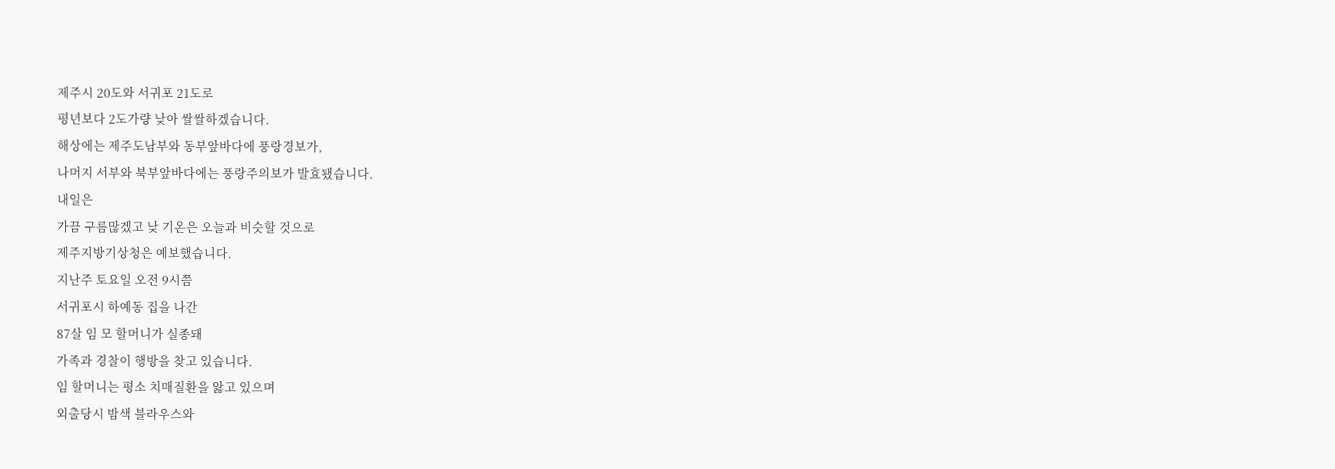제주시 20도와 서귀포 21도로
평년보다 2도가량 낮아 쌀쌀하겠습니다.
해상에는 제주도남부와 동부앞바다에 풍랑경보가,
나머지 서부와 북부앞바다에는 풍랑주의보가 발효됐습니다.
내일은
가끔 구름많겠고 낮 기온은 오늘과 비슷할 것으로
제주지방기상청은 예보했습니다.
지난주 토요일 오전 9시쯤
서귀포시 하예동 집을 나간
87살 임 모 할머니가 실종돼
가족과 경찰이 행방을 찾고 있습니다.
임 할머니는 평소 치매질환을 앓고 있으며
외출당시 밤색 블라우스와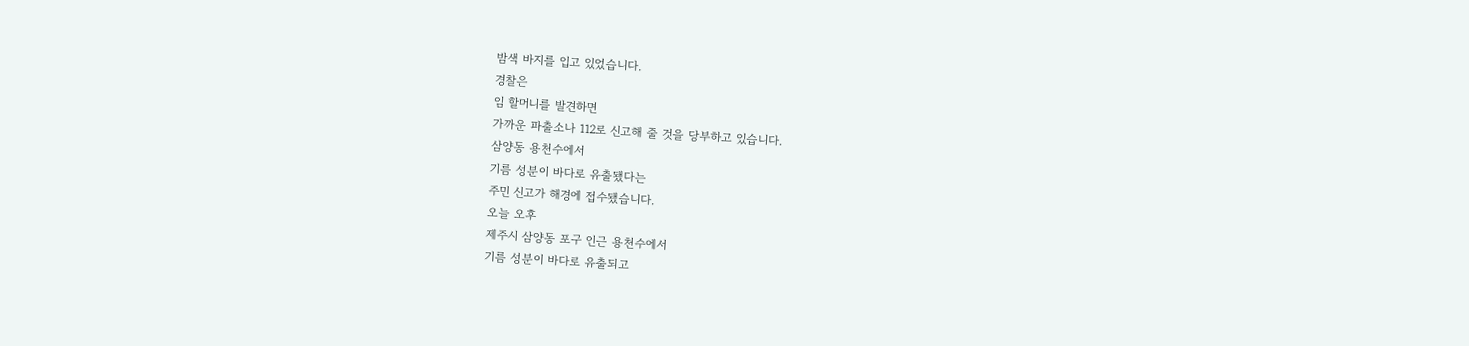밤색 바지를 입고 있었습니다.
경찰은
임 할머니를 발견하면
가까운 파출소나 112로 신고해 줄 것을 당부하고 있습니다.
삼양동 용천수에서
기름 성분이 바다로 유출됐다는
주민 신고가 해경에 접수됐습니다.
오늘 오후
제주시 삼양동 포구 인근 용천수에서
기름 성분이 바다로 유출되고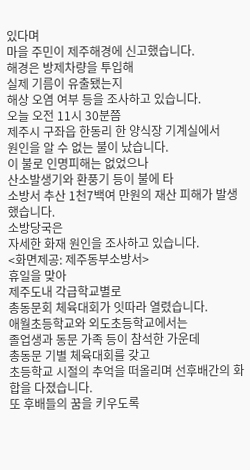있다며
마을 주민이 제주해경에 신고했습니다.
해경은 방제차량을 투입해
실제 기름이 유출됐는지
해상 오염 여부 등을 조사하고 있습니다.
오늘 오전 11시 30분쯤
제주시 구좌읍 한동리 한 양식장 기계실에서
원인을 알 수 없는 불이 났습니다.
이 불로 인명피해는 없었으나
산소발생기와 환풍기 등이 불에 타
소방서 추산 1천7백여 만원의 재산 피해가 발생했습니다.
소방당국은
자세한 화재 원인을 조사하고 있습니다.
<화면제공: 제주동부소방서>
휴일을 맞아
제주도내 각급학교별로
총동문회 체육대회가 잇따라 열렸습니다.
애월초등학교와 외도초등학교에서는
졸업생과 동문 가족 등이 참석한 가운데
총동문 기별 체육대회를 갖고
초등학교 시절의 추억을 떠올리며 선후배간의 화합을 다졌습니다.
또 후배들의 꿈을 키우도록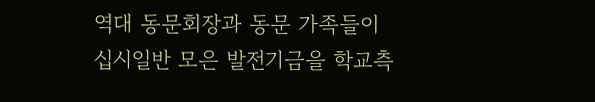역대 동문회장과 동문 가족들이
십시일반 모은 발전기금을 학교측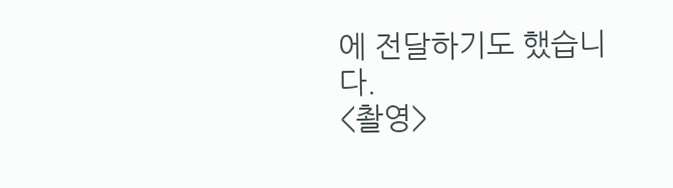에 전달하기도 했습니다.
<촬영>